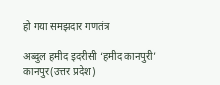हो गया समझदार गणतंत्र

अब्दुल हमीद इदरीसी ‘हमीद कानपुरी’ कानपुर(उत्तर प्रदेश)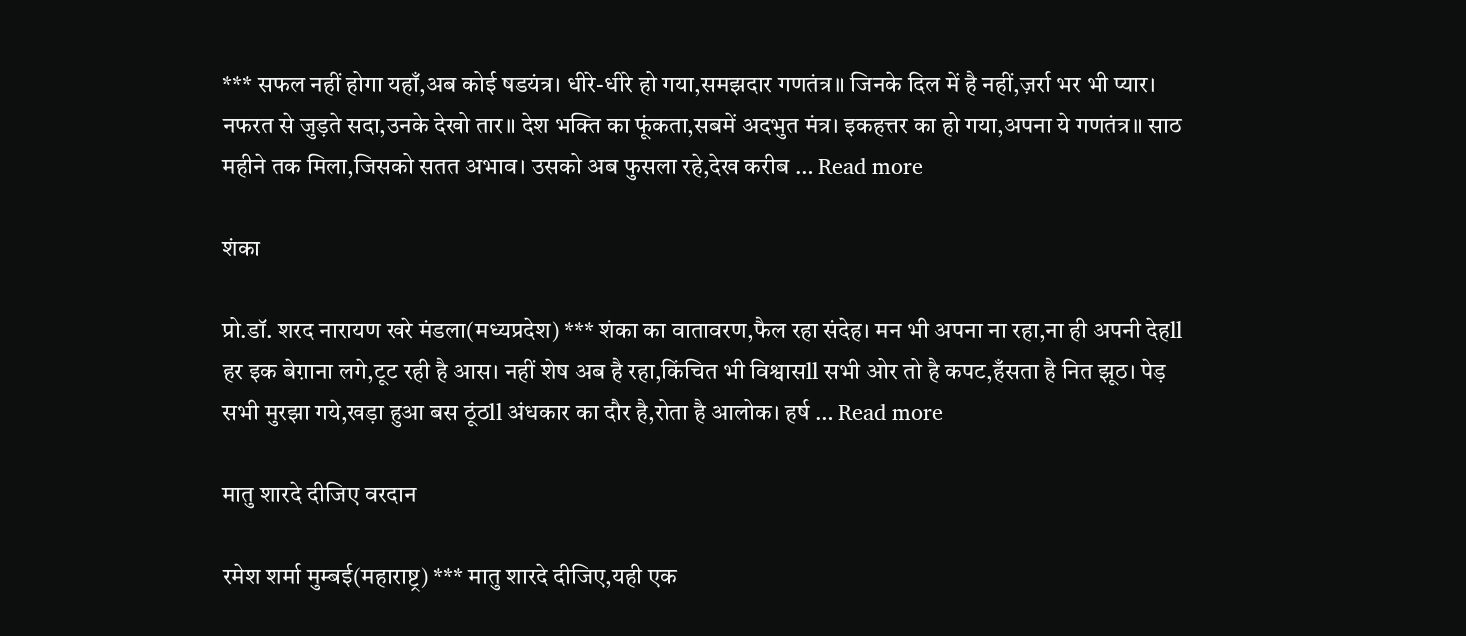*** सफल नहीं होगा यहाँ,अब कोई षडयंत्र। धीरे-धीरे हो गया,समझदार गणतंत्र॥ जिनके दिल में है नहीं,ज़र्रा भर भी प्यार। नफरत से जुड़ते सदा,उनके देखो तार॥ देश भक्ति का फूंकता,सबमें अदभुत मंत्र। इकहत्तर का हो गया,अपना ये गणतंत्र॥ साठ महीने तक मिला,जिसको सतत अभाव। उसको अब फुसला रहे,देख करीब … Read more

शंका

प्रो.डॉ. शरद नारायण खरे मंडला(मध्यप्रदेश) *** शंका का वातावरण,फैल रहा संदेह। मन भी अपना ना रहा,ना ही अपनी देहll हर इक बेग़ाना लगे,टूट रही है आस। नहीं शेष अब है रहा,किंचित भी विश्वासll सभी ओर तो है कपट,हँसता है नित झूठ। पेड़ सभी मुरझा गये,खड़ा हुआ बस ठूंठll अंधकार का दौर है,रोता है आलोक। हर्ष … Read more

मातु शारदे दीजिए वरदान

रमेश शर्मा मुम्बई(महाराष्ट्र) *** मातु शारदे दीजिए,यही एक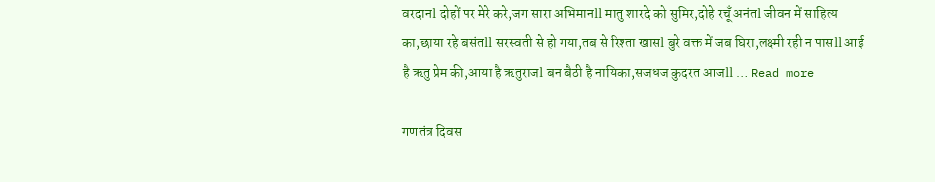वरदानl दोहों पर मेरे करे,जग सारा अभिमानll मातु शारदे को सुमिर,दोहे रचूँ अनंतl जीवन में साहित्य का,छाया रहे बसंतll सरस्वती से हो गया,तब से रिश्ता खासl बुरे वक्त में जब घिरा,लक्ष्मी रही न पासll आई है ऋतु प्रेम की,आया है ऋतुराजl बन बैठी है नायिका,सजधज कुदरत आजll … Read more

गणतंत्र दिवस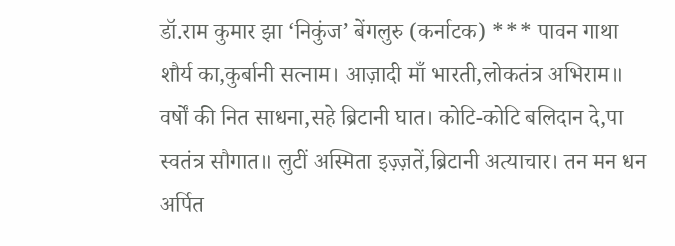डॉ.राम कुमार झा ‘निकुंज’ बेंगलुरु (कर्नाटक) *** पावन गाथा शौर्य का,कुर्बानी सत्नाम। आज़ादी माँ भारती,लोकतंत्र अभिराम॥ वर्षों की नित साधना,सहे ब्रिटानी घात। कोटि-कोटि बलिदान दे,पा स्वतंत्र सौगात॥ लुटीं अस्मिता इज़्ज़तें,ब्रिटानी अत्याचार। तन मन धन अर्पित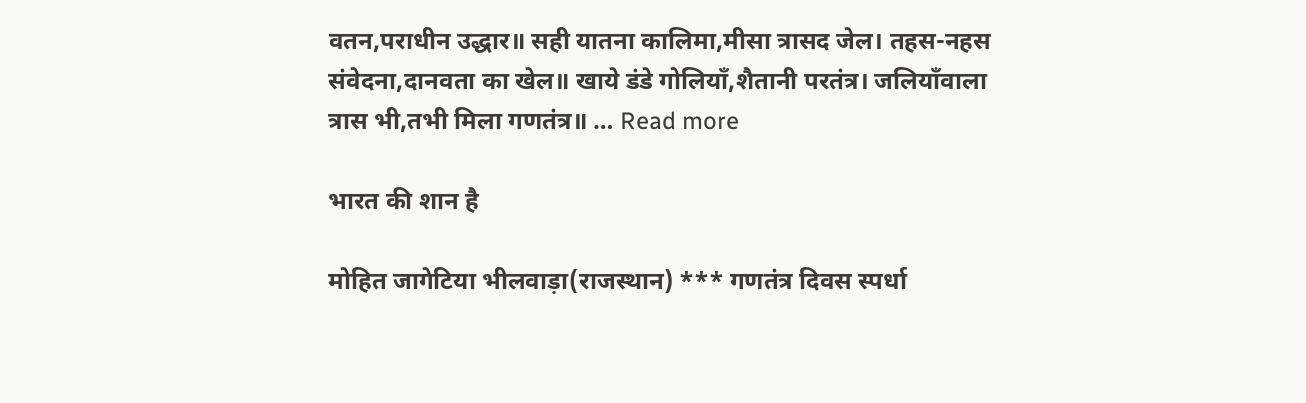वतन,पराधीन उद्धार॥ सही यातना कालिमा,मीसा त्रासद जेल। तहस-नहस संवेदना,दानवता का खेल॥ खाये डंडे गोलियाँ,शैतानी परतंत्र। जलियाँवाला त्रास भी,तभी मिला गणतंत्र॥ … Read more

भारत की शान है

मोहित जागेटिया भीलवाड़ा(राजस्थान) *** गणतंत्र दिवस स्पर्धा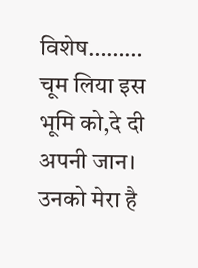विशेष……… चूम लिया इस भूमि को,दे दी अपनी जान। उनको मेरा है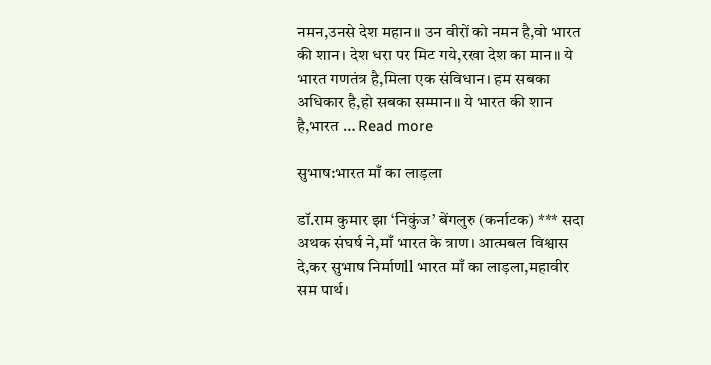नमन,उनसे देश महान॥ उन वीरों को नमन है,वो भारत की शान। देश धरा पर मिट गये,रखा देश का मान॥ ये भारत गणतंत्र है,मिला एक संविधान। हम सबका अधिकार है,हो सबका सम्मान॥ ये भारत की शान है,भारत … Read more

सुभाष:भारत माँ का लाड़ला

डॉ.राम कुमार झा ‘निकुंज’ बेंगलुरु (कर्नाटक) *** सदा अथक संघर्ष ने,माँ भारत के त्राण। आत्मबल विश्वास दे,कर सुभाष निर्माणll भारत माँ का लाड़ला,महावीर सम पार्थ।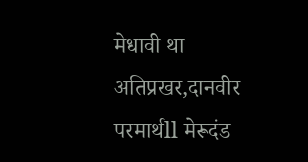मेधावी था अतिप्रखर,दानवीर परमार्थll मेरूदंड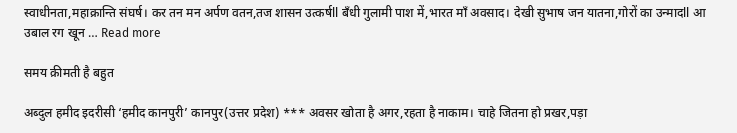स्वाधीनता,महाक्रान्ति संघर्ष। कर तन मन अर्पण वतन,तज शासन उत्कर्षll बँधी गुलामी पाश में,भारत माँ अवसाद। देखी सुभाष जन यातना,गोरों का उन्मादll आ उबाल रग खून … Read more

समय क़ीमती है बहुत

अब्दुल हमीद इदरीसी ‘हमीद कानपुरी’ कानपुर(उत्तर प्रदेश) *** अवसर खोता है अगर,रहता है नाकाम। चाहे जितना हो प्रखर,पड़ा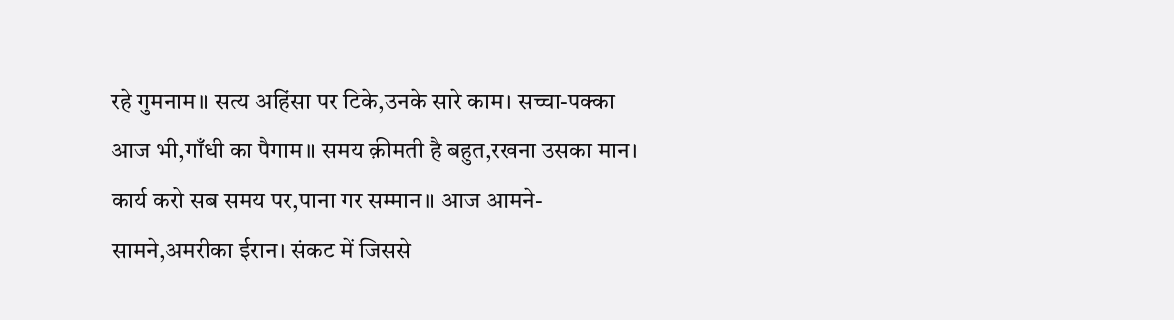रहे गुमनाम॥ सत्य अहिंसा पर टिके,उनके सारे काम। सच्चा-पक्का आज भी,गाँधी का पैगाम॥ समय क़ीमती है बहुत,रखना उसका मान। कार्य करो सब समय पर,पाना गर सम्मान॥ आज आमने-सामने,अमरीका ईरान। संकट में जिससे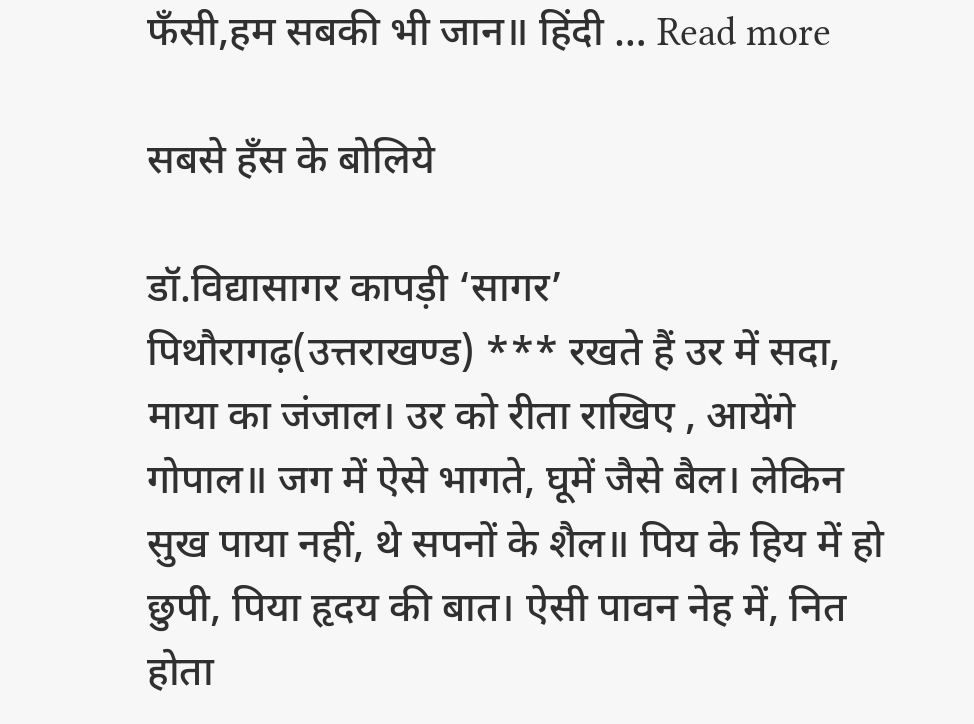फँसी,हम सबकी भी जान॥ हिंदी … Read more

सबसे हँस के बोलिये

डॉ.विद्यासागर कापड़ी ‘सागर’ पिथौरागढ़(उत्तराखण्ड) *** रखते हैं उर में सदा, माया का जंजाल। उर को रीता राखिए , आयेंगे गोपाल॥ जग में ऐसे भागते, घूमें जैसे बैल। लेकिन सुख पाया नहीं, थे सपनों के शैल॥ पिय के हिय में हो छुपी, पिया हृदय की बात। ऐसी पावन नेह में, नित होता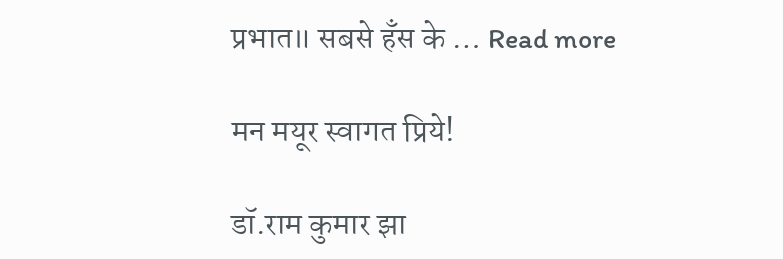प्रभात॥ सबसे हँस के … Read more

मन मयूर स्वागत प्रिये!

डॉ.राम कुमार झा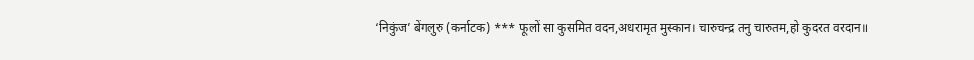‘निकुंज’ बेंगलुरु (कर्नाटक) *** फूलों सा कुसमित वदन,अधरामृत मुस्कान। चारुचन्द्र तनु चारुतम,हो कुदरत वरदान॥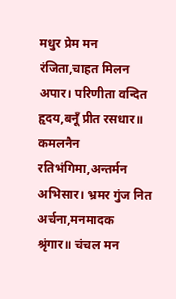मधुर प्रेम मन रंजिता,चाहत मिलन अपार। परिणीता वन्दित हृदय,बनूँ प्रीत रसधार॥ कमलनैन रतिभंगिमा,अन्तर्मन अभिसार। भ्रमर गुंज नित अर्चना,मनमादक श्रृंगार॥ चंचल मन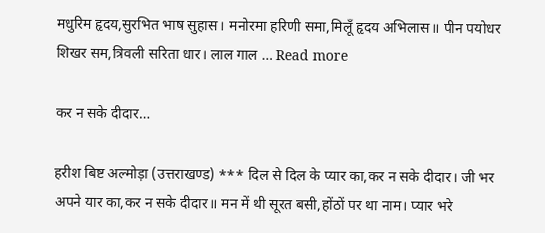मधुरिम हृदय,सुरभित भाष सुहास। मनोरमा हरिणी समा,मिलूँ हृदय अभिलास॥ पीन पयोधर शिखर सम,त्रिवली सरिता धार। लाल गाल … Read more

कर न सके दीदार…

हरीश बिष्ट अल्मोड़ा (उत्तराखण्ड) *** दिल से दिल के प्यार का,कर न सके दीदार। जी भर अपने यार का,कर न सके दीदार॥ मन में थी सूरत बसी,होंठों पर था नाम। प्यार भरे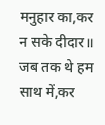मनुहार का,कर न सके दीदार॥ जब तक थे हम साथ में,कर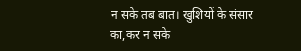न सके तब बात। खुशियों के संसार का,कर न सके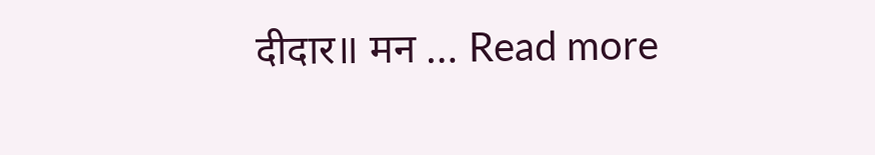दीदार॥ मन … Read more